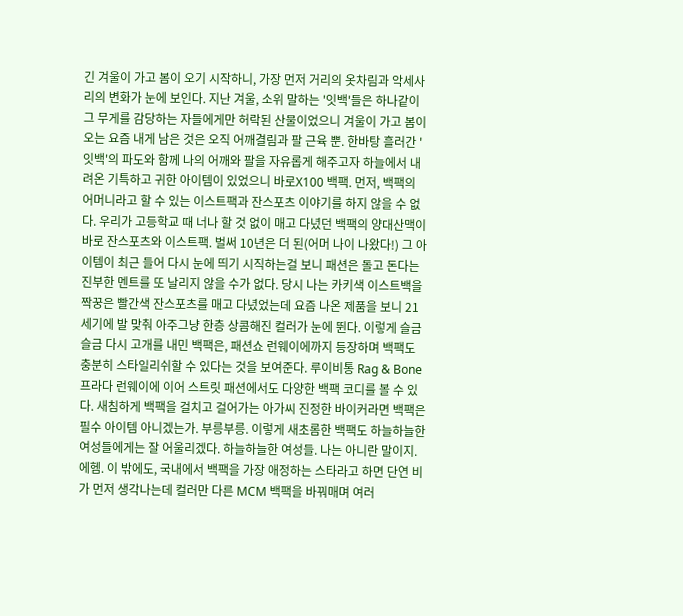긴 겨울이 가고 봄이 오기 시작하니, 가장 먼저 거리의 옷차림과 악세사리의 변화가 눈에 보인다. 지난 겨울, 소위 말하는 '잇백'들은 하나같이 그 무게를 감당하는 자들에게만 허락된 산물이었으니 겨울이 가고 봄이 오는 요즘 내게 남은 것은 오직 어깨결림과 팔 근육 뿐. 한바탕 흘러간 '잇백'의 파도와 함께 나의 어깨와 팔을 자유롭게 해주고자 하늘에서 내려온 기특하고 귀한 아이템이 있었으니 바로X100 백팩. 먼저, 백팩의 어머니라고 할 수 있는 이스트팩과 잔스포츠 이야기를 하지 않을 수 없다. 우리가 고등학교 때 너나 할 것 없이 매고 다녔던 백팩의 양대산맥이 바로 잔스포츠와 이스트팩. 벌써 10년은 더 된(어머 나이 나왔다!) 그 아이템이 최근 들어 다시 눈에 띄기 시직하는걸 보니 패션은 돌고 돈다는 진부한 멘트를 또 날리지 않을 수가 없다. 당시 나는 카키색 이스트백을 짝꿍은 빨간색 잔스포츠를 매고 다녔었는데 요즘 나온 제품을 보니 21세기에 발 맞춰 아주그냥 한층 상콤해진 컬러가 눈에 뛴다. 이렇게 슬금 슬금 다시 고개를 내민 백팩은, 패션쇼 런웨이에까지 등장하며 백팩도 충분히 스타일리쉬할 수 있다는 것을 보여준다. 루이비통 Rag & Bone 프라다 런웨이에 이어 스트릿 패션에서도 다양한 백팩 코디를 볼 수 있다. 새침하게 백팩을 걸치고 걸어가는 아가씨 진정한 바이커라면 백팩은 필수 아이템 아니겠는가. 부릉부릉. 이렇게 새초롬한 백팩도 하늘하늘한 여성들에게는 잘 어울리겠다. 하늘하늘한 여성들. 나는 아니란 말이지. 에헴. 이 밖에도, 국내에서 백팩을 가장 애정하는 스타라고 하면 단연 비가 먼저 생각나는데 컬러만 다른 MCM 백팩을 바꿔매며 여러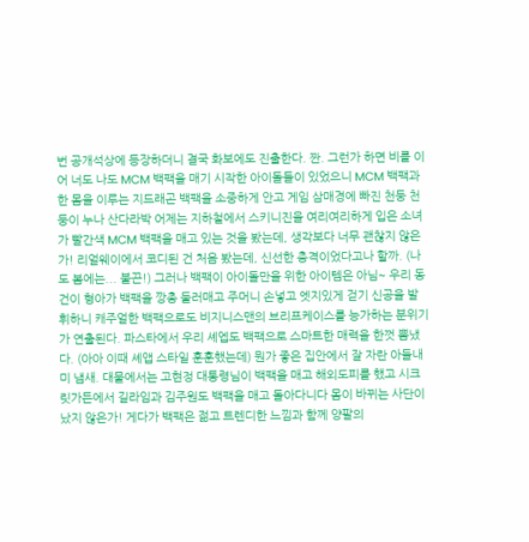번 공개석상에 등장하더니 결국 화보에도 진출한다. 짠. 그런가 하면 비를 이어 너도 나도 MCM 백팩을 매기 시작한 아이돌들이 있었으니 MCM 백팩과 한 몸을 이루는 지드래곤 백팩을 소중하게 안고 게임 삼매경에 빠진 천둥 천둥이 누나 산다라박 어제는 지하철에서 스키니진을 여리여리하게 입은 소녀가 빨간색 MCM 백팩을 매고 있는 것을 봤는데, 생각보다 너무 괜찮지 않은가! 리얼웨이에서 코디된 건 처음 봤는데, 신선한 충격이었다고나 할까. (나도 봄에는... 불끈!) 그러나 백팩이 아이돌만을 위한 아이템은 아님~ 우리 동건이 형아가 백팩을 깡총 둘러매고 주머니 손넣고 엣지있게 걷기 신공을 발휘하니 캐주얼한 백팩으로도 비지니스맨의 브리프케이스를 능가하는 분위기가 연출된다. 파스타에서 우리 셰엡도 백팩으로 스마트한 매력을 한껏 뽐냈다. (아아 이때 셰앱 스타일 훈훈했는데) 뭔가 좋은 집안에서 잘 자란 아들내미 냄새. 대물에서는 고현정 대통령님이 백팩을 매고 해외도피를 했고 시크릿가든에서 길라임과 김주원도 백팩을 매고 돌아다니다 몸이 바뀌는 사단이 났지 않은가! 게다가 백팩은 젊고 트렌디한 느낌과 함께 양팔의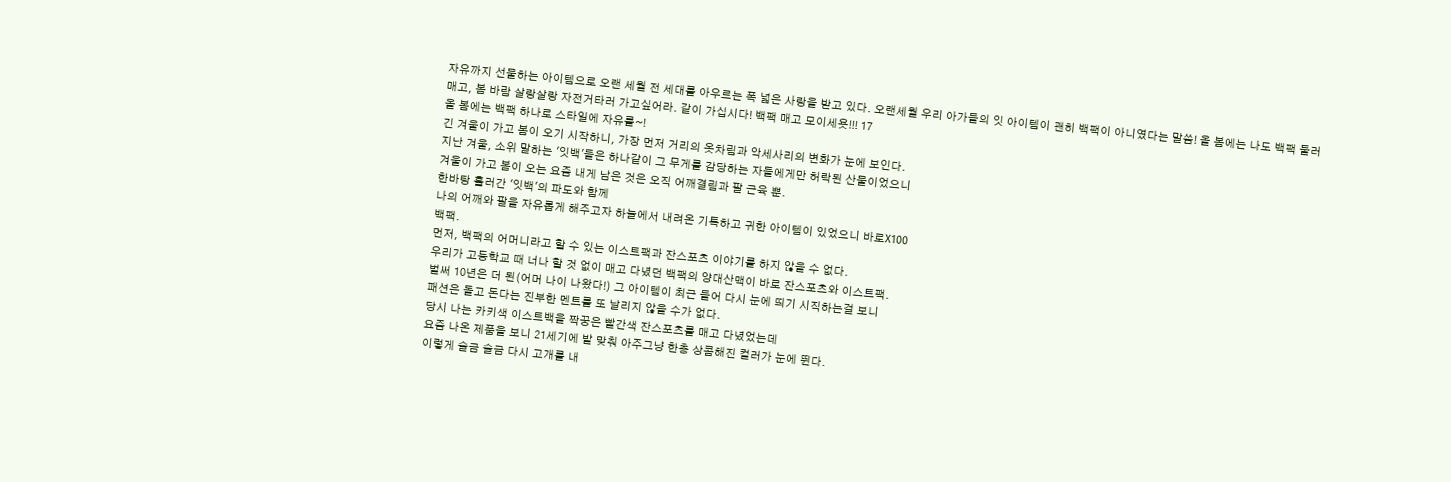자유까지 선물하는 아이템으로 오랜 세월 전 세대를 아우르는 폭 넓은 사랑을 받고 있다. 오랜세월 우리 아가들의 잇 아이템이 괜히 백팩이 아니였다는 말씀! 올 봄에는 나도 백팩 둘러매고, 봄 바람 살랑살랑 자전거타러 가고싶어라. 같이 가십시다! 백팩 매고 모이세욧!!! 17
올 봄에는 백팩 하나로 스타일에 자유를~!
긴 겨울이 가고 봄이 오기 시작하니, 가장 먼저 거리의 옷차림과 악세사리의 변화가 눈에 보인다.
지난 겨울, 소위 말하는 '잇백'들은 하나같이 그 무게를 감당하는 자들에게만 허락된 산물이었으니
겨울이 가고 봄이 오는 요즘 내게 남은 것은 오직 어깨결림과 팔 근육 뿐.
한바탕 흘러간 '잇백'의 파도와 함께
나의 어깨와 팔을 자유롭게 해주고자 하늘에서 내려온 기특하고 귀한 아이템이 있었으니 바로X100
백팩.
먼저, 백팩의 어머니라고 할 수 있는 이스트팩과 잔스포츠 이야기를 하지 않을 수 없다.
우리가 고등학교 때 너나 할 것 없이 매고 다녔던 백팩의 양대산맥이 바로 잔스포츠와 이스트팩.
벌써 10년은 더 된(어머 나이 나왔다!) 그 아이템이 최근 들어 다시 눈에 띄기 시직하는걸 보니
패션은 돌고 돈다는 진부한 멘트를 또 날리지 않을 수가 없다.
당시 나는 카키색 이스트백을 짝꿍은 빨간색 잔스포츠를 매고 다녔었는데
요즘 나온 제품을 보니 21세기에 발 맞춰 아주그냥 한층 상콤해진 컬러가 눈에 뛴다.
이렇게 슬금 슬금 다시 고개를 내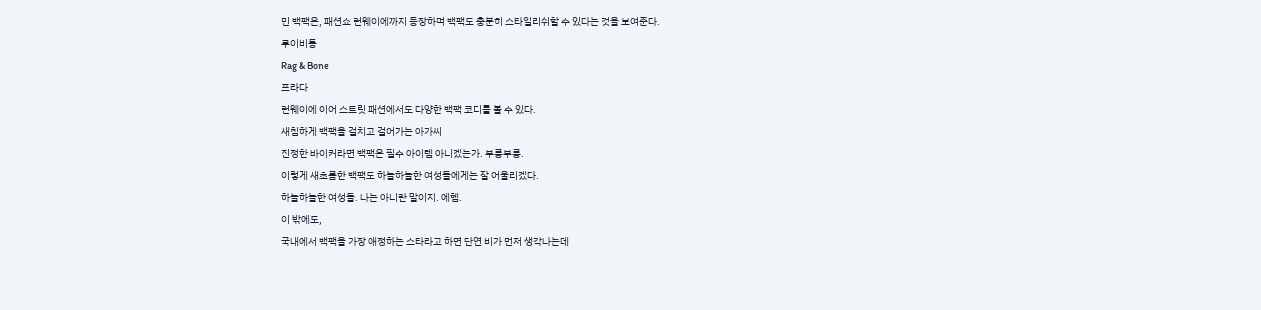민 백팩은, 패션쇼 런웨이에까지 등장하며 백팩도 충분히 스타일리쉬할 수 있다는 것을 보여준다.
루이비통
Rag & Bone
프라다
런웨이에 이어 스트릿 패션에서도 다양한 백팩 코디를 볼 수 있다.
새침하게 백팩을 걸치고 걸어가는 아가씨
진정한 바이커라면 백팩은 필수 아이템 아니겠는가. 부릉부릉.
이렇게 새초롬한 백팩도 하늘하늘한 여성들에게는 잘 어울리겠다.
하늘하늘한 여성들. 나는 아니란 말이지. 에헴.
이 밖에도,
국내에서 백팩을 가장 애정하는 스타라고 하면 단연 비가 먼저 생각나는데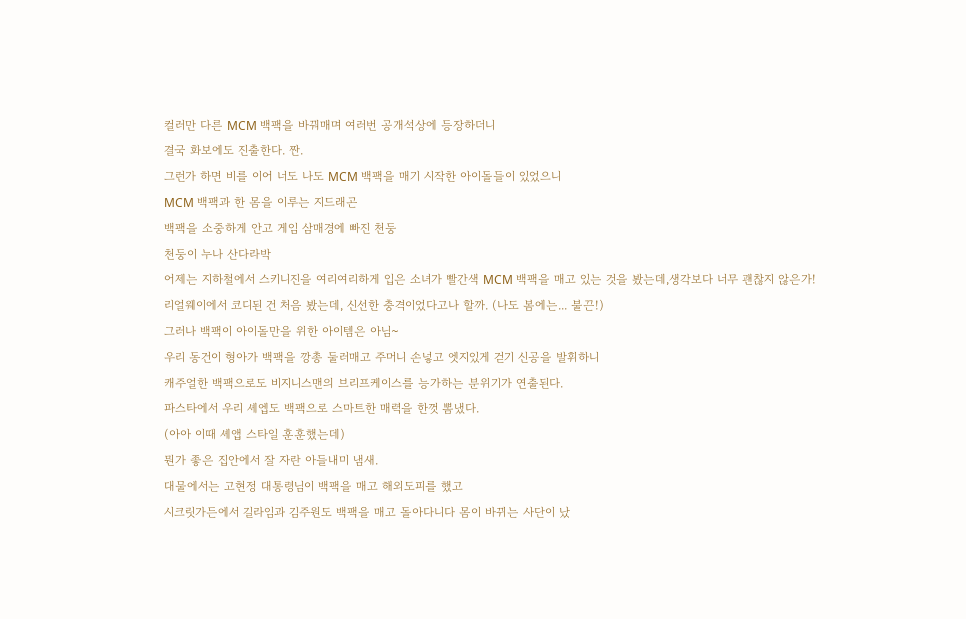컬러만 다른 MCM 백팩을 바꿔매며 여러번 공개석상에 등장하더니
결국 화보에도 진출한다. 짠.
그런가 하면 비를 이어 너도 나도 MCM 백팩을 매기 시작한 아이돌들이 있었으니
MCM 백팩과 한 몸을 이루는 지드래곤
백팩을 소중하게 안고 게임 삼매경에 빠진 천둥
천둥이 누나 산다라박
어제는 지하철에서 스키니진을 여리여리하게 입은 소녀가 빨간색 MCM 백팩을 매고 있는 것을 봤는데,생각보다 너무 괜찮지 않은가!
리얼웨이에서 코디된 건 처음 봤는데, 신선한 충격이었다고나 할까. (나도 봄에는... 불끈!)
그러나 백팩이 아이돌만을 위한 아이템은 아님~
우리 동건이 형아가 백팩을 깡총 둘러매고 주머니 손넣고 엣지있게 걷기 신공을 발휘하니
캐주얼한 백팩으로도 비지니스맨의 브리프케이스를 능가하는 분위기가 연출된다.
파스타에서 우리 셰엡도 백팩으로 스마트한 매력을 한껏 뽐냈다.
(아아 이때 셰앱 스타일 훈훈했는데)
뭔가 좋은 집안에서 잘 자란 아들내미 냄새.
대물에서는 고현정 대통령님이 백팩을 매고 해외도피를 했고
시크릿가든에서 길라임과 김주원도 백팩을 매고 돌아다니다 몸이 바뀌는 사단이 났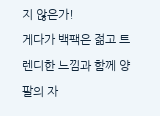지 않은가!
게다가 백팩은 젊고 트렌디한 느낌과 함께 양팔의 자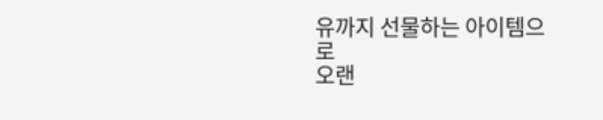유까지 선물하는 아이템으로
오랜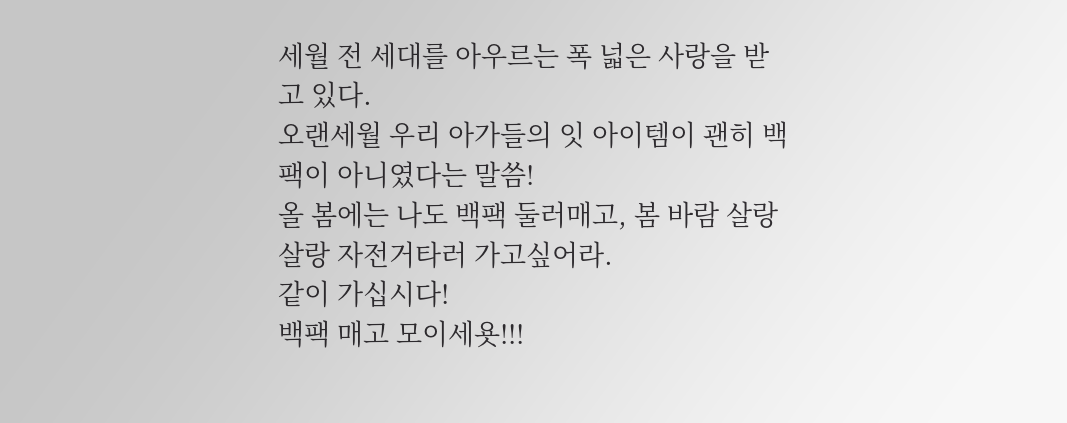세월 전 세대를 아우르는 폭 넓은 사랑을 받고 있다.
오랜세월 우리 아가들의 잇 아이템이 괜히 백팩이 아니였다는 말씀!
올 봄에는 나도 백팩 둘러매고, 봄 바람 살랑살랑 자전거타러 가고싶어라.
같이 가십시다!
백팩 매고 모이세욧!!!